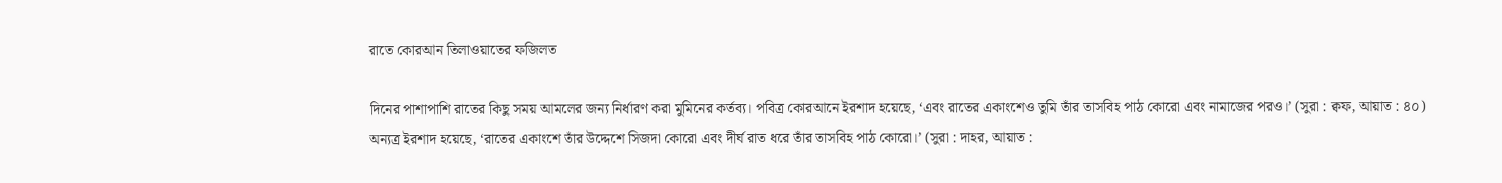রাতে কোরআন তিলাওয়াতের ফজিলত

দিনের পাশাপাশি রাতের কিছু সময় আমলের জন্য নির্ধারণ করা মুমিনের কর্তব্য। পবিত্র কোরআনে ইরশাদ হয়েছে, ‘এবং রাতের একাংশেও তুমি তাঁর তাসবিহ পাঠ কোরো এবং নামাজের পরও।’ (সুরা : ক্বফ, আয়াত : ৪০)
অন্যত্র ইরশাদ হয়েছে, ‘রাতের একাংশে তাঁর উদ্দেশে সিজদা কোরো এবং দীর্ঘ রাত ধরে তাঁর তাসবিহ পাঠ কোরো।’ (সুরা : দাহর, আয়াত :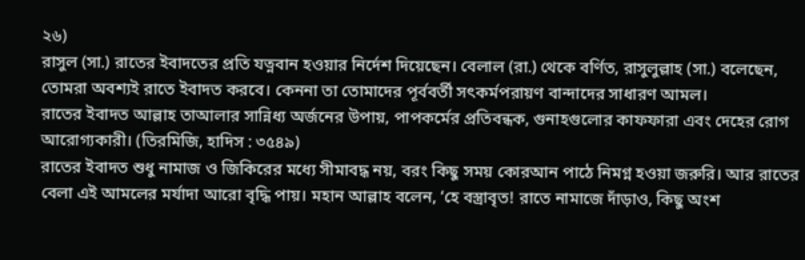২৬)
রাসুল (সা.) রাতের ইবাদতের প্রতি যত্নবান হওয়ার নির্দেশ দিয়েছেন। বেলাল (রা.) থেকে বর্ণিত, রাসুলুল্লাহ (সা.) বলেছেন, তোমরা অবশ্যই রাতে ইবাদত করবে। কেননা তা তোমাদের পূর্ববর্তী সৎকর্মপরায়ণ বান্দাদের সাধারণ আমল।
রাতের ইবাদত আল্লাহ তাআলার সান্নিধ্য অর্জনের উপায়, পাপকর্মের প্রতিবন্ধক, গুনাহগুলোর কাফফারা এবং দেহের রোগ আরোগ্যকারী। (তিরমিজি, হাদিস : ৩৫৪৯)
রাতের ইবাদত শুধু নামাজ ও জিকিরের মধ্যে সীমাবদ্ধ নয়, বরং কিছু সময় কোরআন পাঠে নিমগ্ন হওয়া জরুরি। আর রাতের বেলা এই আমলের মর্যাদা আরো বৃদ্ধি পায়। মহান আল্লাহ বলেন, ‘হে বস্ত্রাবৃত! রাতে নামাজে দাঁড়াও, কিছু অংশ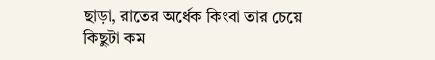ছাড়া, রাতের অর্ধেক কিংবা তার চেয়ে কিছুটা কম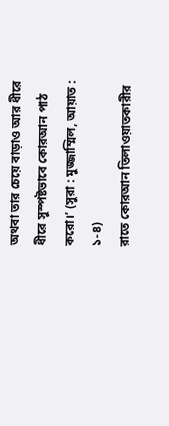অথবা তার চেয়ে বাড়াও আর ধীরে ধীরে সুস্পষ্টভাবে কোরআন পাঠ করো।’ (সুরা : মুজ্জাম্মিল, আয়াত : ১-৪)
রাতে কোরআন তিলাওয়াতকারীর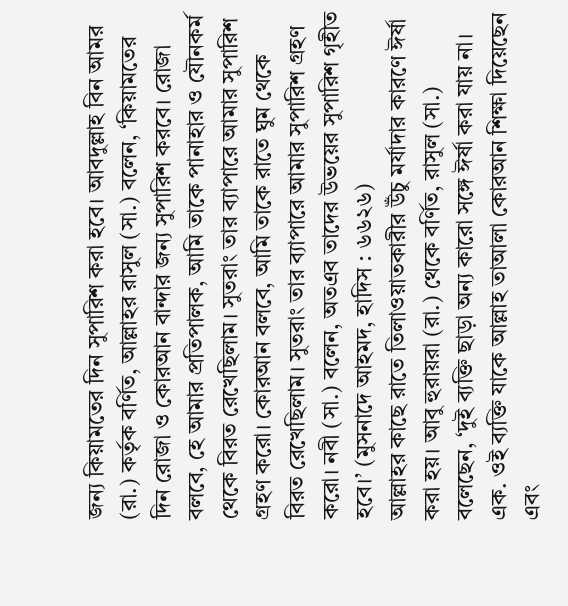জন্য কিয়ামতের দিন সুপারিশ করা হবে। আবদুল্লাহ বিন আমর (রা.) কর্তৃক বর্ণিত, আল্লাহর রাসুল (সা.) বলেন, ‘কিয়ামতের দিন রোজা ও কোরআন বান্দার জন্য সুপারিশ করবে। রোজা বলবে, হে আমার প্রতিপালক, আমি তাকে পানাহার ও যৌনকর্ম থেকে বিরত রেখেছিলাম। সুতরাং তার ব্যাপারে আমার সুপারিশ গ্রহণ করো। কোরআন বলবে, আমি তাকে রাতে ঘুম থেকে বিরত রেখেছিলাম। সুতরাং তার ব্যাপারে আমার সুপারিশ গ্রহণ করো। নবী (সা.) বলেন, অতএব তাদের উভয়ের সুপারিশ গৃহীত হবে।’ (মুসনাদে আহমদ, হাদিস : ৬৬২৬)
আল্লাহর কাছে রাতে তিলাওয়াতকারীর উঁচু মর্যাদার কারণে ঈর্ষা করা হয়। আবু হুরায়রা (রা.) থেকে বর্ণিত, রাসুল (সা.) বলেছেন, ‘দুই ব্যক্তি ছাড়া অন্য কারো সঙ্গে ঈর্ষা করা যায় না। এক. ওই ব্যক্তি যাকে আল্লাহ তাআলা কোরআন শিক্ষা দিয়েছেন এবং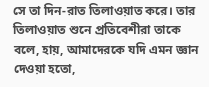সে তা দিন-রাত তিলাওয়াত করে। তার তিলাওয়াত শুনে প্রতিবেশীরা তাকে বলে, হায়, আমাদেরকে যদি এমন জ্ঞান দেওয়া হতো,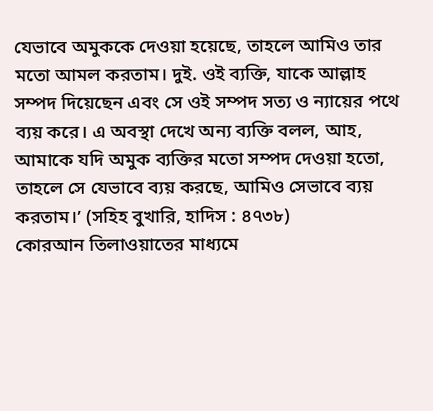যেভাবে অমুককে দেওয়া হয়েছে, তাহলে আমিও তার মতো আমল করতাম। দুই. ওই ব্যক্তি, যাকে আল্লাহ সম্পদ দিয়েছেন এবং সে ওই সম্পদ সত্য ও ন্যায়ের পথে ব্যয় করে। এ অবস্থা দেখে অন্য ব্যক্তি বলল, আহ, আমাকে যদি অমুক ব্যক্তির মতো সম্পদ দেওয়া হতো, তাহলে সে যেভাবে ব্যয় করছে, আমিও সেভাবে ব্যয় করতাম।’ (সহিহ বুখারি, হাদিস : ৪৭৩৮)
কোরআন তিলাওয়াতের মাধ্যমে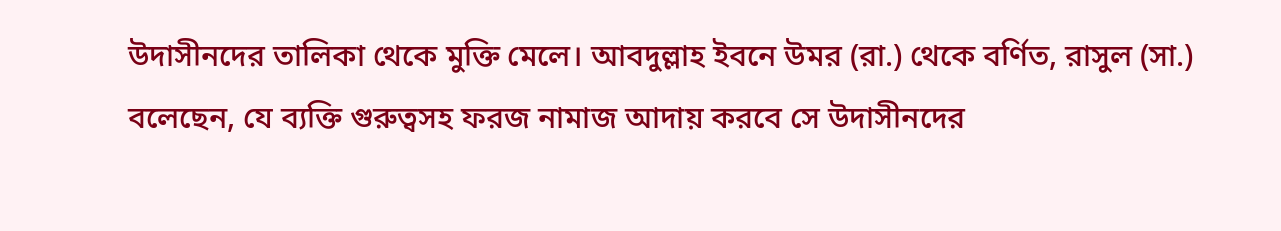উদাসীনদের তালিকা থেকে মুক্তি মেলে। আবদুল্লাহ ইবনে উমর (রা.) থেকে বর্ণিত, রাসুল (সা.) বলেছেন, যে ব্যক্তি গুরুত্বসহ ফরজ নামাজ আদায় করবে সে উদাসীনদের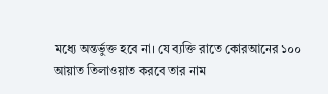মধ্যে অন্তর্ভুক্ত হবে না। যে ব্যক্তি রাতে কোরআনের ১০০ আয়াত তিলাওয়াত করবে তার নাম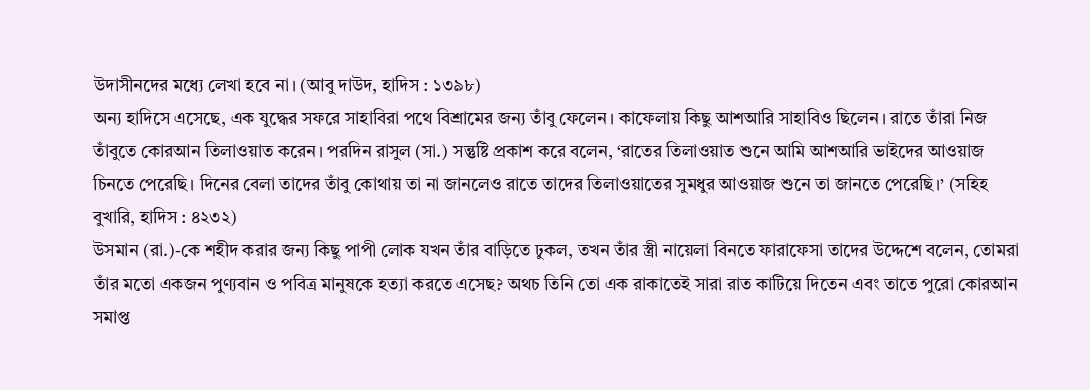উদাসীনদের মধ্যে লেখা হবে না। (আবু দাউদ, হাদিস : ১৩৯৮)
অন্য হাদিসে এসেছে, এক যুদ্ধের সফরে সাহাবিরা পথে বিশ্রামের জন্য তাঁবু ফেলেন। কাফেলায় কিছু আশআরি সাহাবিও ছিলেন। রাতে তাঁরা নিজ তাঁবুতে কোরআন তিলাওয়াত করেন। পরদিন রাসুল (সা.) সন্তুষ্টি প্রকাশ করে বলেন, ‘রাতের তিলাওয়াত শুনে আমি আশআরি ভাইদের আওয়াজ চিনতে পেরেছি। দিনের বেলা তাদের তাঁবু কোথায় তা না জানলেও রাতে তাদের তিলাওয়াতের সুমধুর আওয়াজ শুনে তা জানতে পেরেছি।’ (সহিহ বুখারি, হাদিস : ৪২৩২)
উসমান (রা.)-কে শহীদ করার জন্য কিছু পাপী লোক যখন তাঁর বাড়িতে ঢুকল, তখন তাঁর স্ত্রী নায়েলা বিনতে ফারাফেসা তাদের উদ্দেশে বলেন, তোমরা তাঁর মতো একজন পুণ্যবান ও পবিত্র মানুষকে হত্যা করতে এসেছ? অথচ তিনি তো এক রাকাতেই সারা রাত কাটিয়ে দিতেন এবং তাতে পুরো কোরআন সমাপ্ত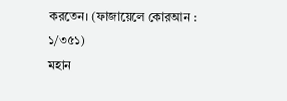করতেন। (ফাজায়েলে কোরআন : ১/৩৫১)
মহান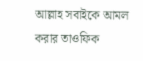আল্লাহ সবাইকে আমল করার তাওফিক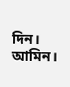দিন। আমিন।